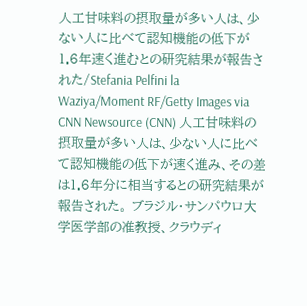人工甘味料の摂取量が多い人は、少ない人に比べて認知機能の低下が1.6年速く進むとの研究結果が報告された/Stefania Pelfini la Waziya/Moment RF/Getty Images via CNN Newsource (CNN) 人工甘味料の摂取量が多い人は、少ない人に比べて認知機能の低下が速く進み、その差は1.6年分に相当するとの研究結果が報告された。 ブラジル・サンパウロ大学医学部の准教授、クラウディ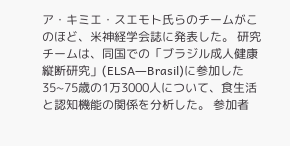ア・キミエ・スエモト氏らのチームがこのほど、米神経学会誌に発表した。 研究チームは、同国での「ブラジル成人健康縦断研究」(ELSA―Brasil)に参加した35~75歳の1万3000人について、食生活と認知機能の関係を分析した。 参加者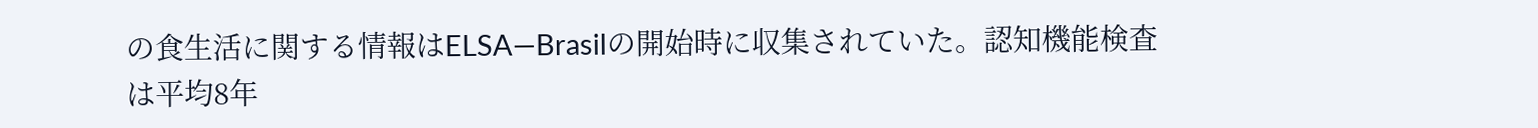の食生活に関する情報はELSA―Brasilの開始時に収集されていた。認知機能検査は平均8年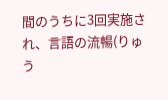間のうちに3回実施され、言語の流暢(りゅう